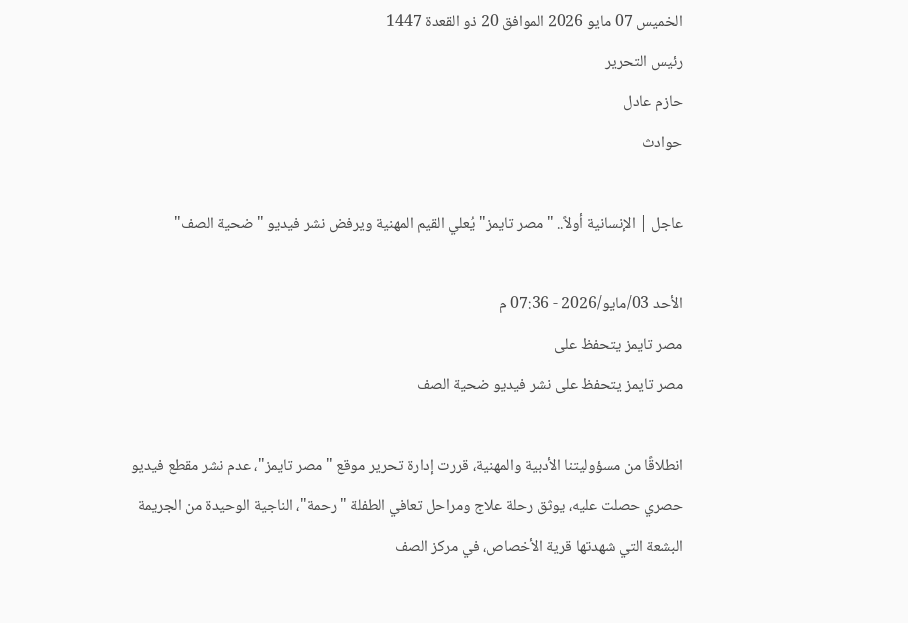الخميس 07 مايو 2026 الموافق 20 ذو القعدة 1447
رئيس التحرير
حازم عادل
حوادث

عاجل | الإنسانية أولاً.. "مصر تايمز" يُعلي القيم المهنية ويرفض نشر فيديو "ضحية الصف"

الأحد 03/مايو/2026 - 07:36 م
مصر تايمز يتحفظ على
مصر تايمز يتحفظ على نشر فيديو ضحية الصف

انطلاقًا من مسؤوليتنا الأدبية والمهنية، قررت إدارة تحرير موقع "مصر تايمز"، عدم نشر مقطع فيديو حصري حصلت عليه، يوثق رحلة علاج ومراحل تعافي الطفلة "رحمة"، الناجية الوحيدة من الجريمة البشعة التي شهدتها قرية الأخصاص، في مركز الصف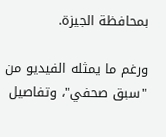بمحافظة الجيزة.

ورغم ما يمثله الفيديو من "سبق صحفي"، وتفاصيل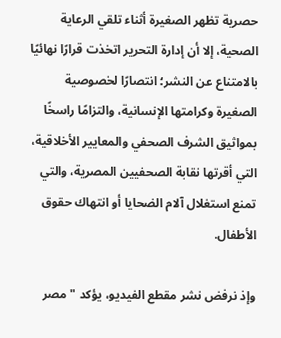حصرية تظهر الصغيرة أثناء تلقي الرعاية الصحية، إلا أن إدارة التحرير اتخذت قرارًا نهائيًا بالامتناع عن النشر؛ انتصارًا لخصوصية الصغيرة وكرامتها الإنسانية، والتزامًا راسخًا بمواثيق الشرف الصحفي والمعايير الأخلاقية، التي أقرتها نقابة الصحفيين المصرية، والتي تمنع استغلال آلام الضحايا أو انتهاك حقوق الأطفال.

وإذ نرفض نشر مقطع الفيديو، يؤكد "مصر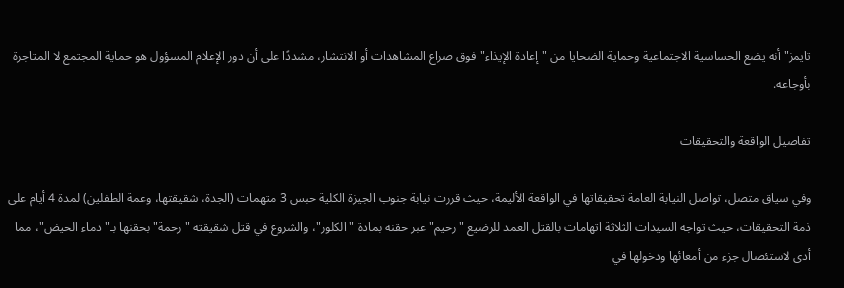تايمز" أنه يضع الحساسية الاجتماعية وحماية الضحايا من "إعادة الإيذاء" فوق صراع المشاهدات أو الانتشار، مشددًا على أن دور الإعلام المسؤول هو حماية المجتمع لا المتاجرة بأوجاعه.

تفاصيل الواقعة والتحقيقات

وفي سياق متصل، تواصل النيابة العامة تحقيقاتها في الواقعة الأليمة، حيث قررت نيابة جنوب الجيزة الكلية حبس 3 متهمات (الجدة، شقيقتها، وعمة الطفلين) لمدة 4 أيام على ذمة التحقيقات، حيث تواجه السيدات الثلاثة اتهامات بالقتل العمد للرضيع "رحيم" عبر حقنه بمادة "الكلور"، والشروع في قتل شقيقته "رحمة" بحقنها بـ"دماء الحيض"، مما أدى لاستئصال جزء من أمعائها ودخولها في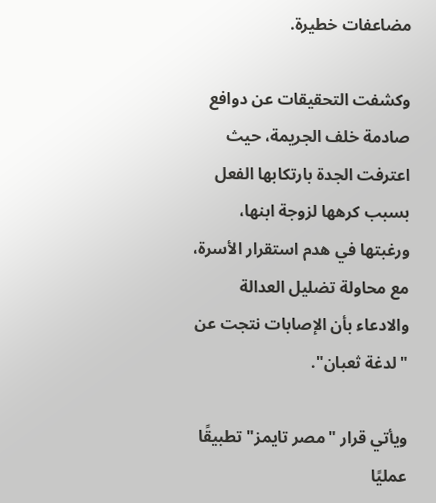مضاعفات خطيرة.

وكشفت التحقيقات عن دوافع صادمة خلف الجريمة، حيث اعترفت الجدة بارتكابها الفعل بسبب كرهها لزوجة ابنها، ورغبتها في هدم استقرار الأسرة، مع محاولة تضليل العدالة والادعاء بأن الإصابات نتجت عن "لدغة ثعبان".

ويأتي قرار "مصر تايمز" تطبيقًا عمليًا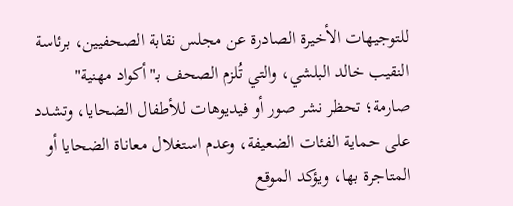للتوجيهات الأخيرة الصادرة عن مجلس نقابة الصحفيين، برئاسة النقيب خالد البلشي، والتي تُلزم الصحف بـ"أكواد مهنية" صارمة؛ تحظر نشر صور أو فيديوهات للأطفال الضحايا، وتشدد على حماية الفئات الضعيفة، وعدم استغلال معاناة الضحايا أو المتاجرة بها، ويؤكد الموقع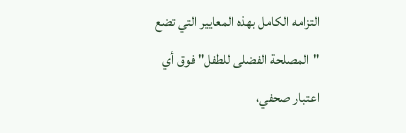التزامه الكامل بهذه المعايير التي تضع "المصلحة الفضلى للطفل" فوق أي اعتبار صحفي،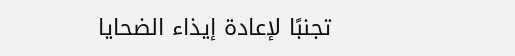تجنبًا لإعادة إيذاء الضحايا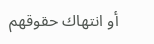أو انتهاك حقوقهم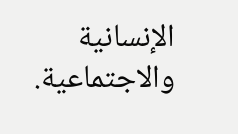الإنسانية والاجتماعية.